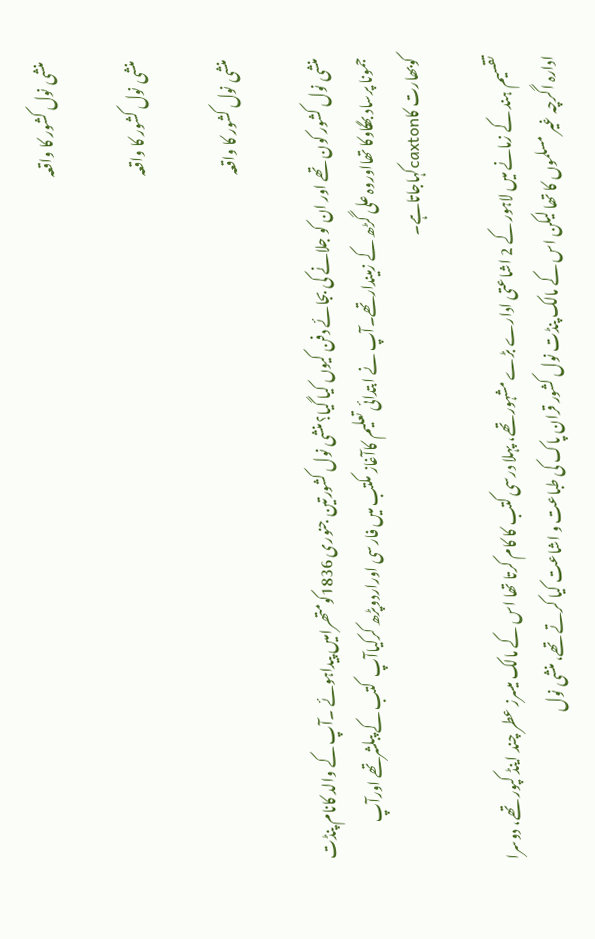منشی نول کشور کا واقعہ

منشی نول کشور کا واقعہ

منشی نول کشور کا واقعہ

منشی نول کشور کون تھے اور ان کو جلانے کی بجائے دفن کیوں کیا گیا؟منشی نول کشورتین جنوری 1836کومتھرامیں پیداہوئے ۔آپ کے والد کانام پنڈت جمونا پرساد بھگاوکا تھااوروہ علی گڑھ کے زمیندارتھے۔آپ نے ابتدائی تعلیم کاآغاز مکتب میں فارسی اوراردوپڑھ کرکیاآپ  کتب کے پبلشرتھے اورآپ کوبھارت کاcaxtonکہاجاتاہے۔

تقسیم ہند کے زمانے میں لاہور کے 2 اشاعتی ادارے بڑے مشہور تھے، پہلا درسی کتب کا کام کرتا تھا اس کے مالک میسرز عطر چند اینڈ کپور تھے، دوسرا ادارہ اگرچہ غیر مسلموں کا تھا لیکن اس کے مالک پنڈت نول کشور قران پاک کی طباعت و اشاعت کیا کرتے تھے، منشی نول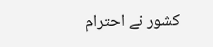کشور نے احترام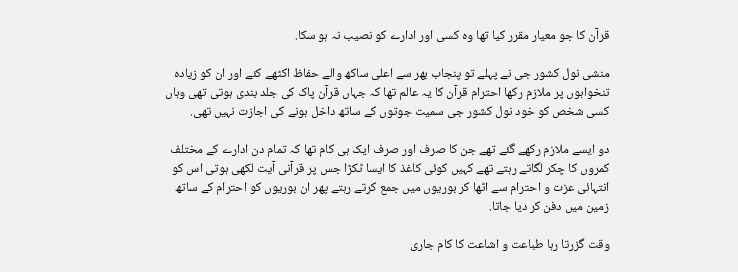قرآن کا جو معیار مقرر کیا تھا وہ کسی اور ادارے کو نصیب نہ ہو سکا.

منشی نول کشور جی نے پہلے تو پنجاب بھر سے اعلی ساکھ والے حفاظ اکٹھے کئے اور ان کو زیادہ تنخواہوں پر ملازم رکھا احترام قرآن کا یہ عالم تھا کہ جہاں قرآن پاک کی جلد بندی ہوتی تھی وہاں کسی شخص کو خود نول کشور جی سمیت جوتوں کے ساتھ داخل ہونے کی اجازت نہیں تھی.

دو ایسے ملازم رکھے گئے تھے جن کا صرف اور صرف ایک ہی کام تھا کہ تمام دن ادارے کے مختلف کمروں کا چکر لگاتے رہتے تھے کہیں کوئی کاغذ کا ایسا ٹکڑا جس پر قرآنی آیت لکھی ہوتی اس کو انتہائی عزت و احترام سے اٹھا کر بوریوں میں جمع کرتے رہتے پھر ان بوریوں کو احترام کے ساتھ زمین میں دفن کر دیا جاتا.

وقت گزرتا رہا طباعت و اشاعت کا کام جاری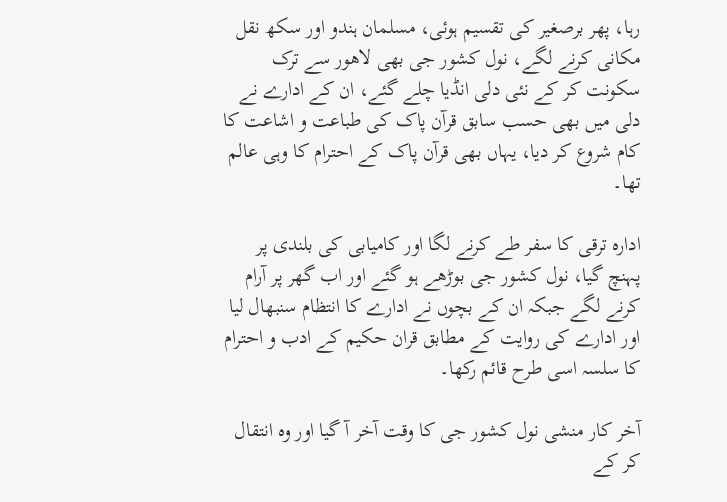رہا، پھر برصغیر کی تقسیم ہوئی، مسلمان ہندو اور سکھ نقل مکانی کرنے لگے، نول کشور جی بھی لاھور سے ترک سکونت کر کے نئی دلی انڈیا چلے گئے، ان کے ادارے نے دلی میں بھی حسب سابق قرآن پاک کی طباعت و اشاعت کا کام شروع کر دیا، یہاں بھی قرآن پاک کے احترام کا وہی عالم تھا۔

ادارہ ترقی کا سفر طے کرنے لگا اور کامیابی کی بلندی پر پہنچ گیا، نول کشور جی بوڑھے ہو گئے اور اب گھر پر آرام کرنے لگے جبکہ ان کے بچوں نے ادارے کا انتظام سنبھال لیا اور ادارے کی روایت کے مطابق قران حکیم کے ادب و احترام کا سلسہ اسی طرح قائم رکھا۔

آخر کار منشی نول کشور جی کا وقت آخر آ گیا اور وہ انتقال کر کے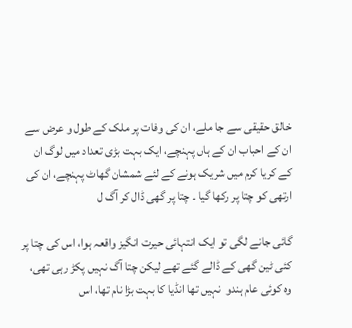خالق حقیقی سے جا ملے، ان کی وفات پر ملک کے طول و عرض سے ان کے احباب ان کے ہاں پہنچے، ایک بہت بڑی تعداد میں لوگ ان کے کریا کرم میں شریک ہونے کے لئے شمشان گھاٹ پہنچے، ان کی ارتھی کو چتا پر رکھا گیا ۔ چتا پر گھی ڈال کر آگ ل

گائی جانے لگی تو ایک انتہائی حیرت انگیز واقعہ ہوا، اس کی چتا پر کئی ٹین گھی کے ڈالے گئے تھے لیکن چتا آگ نہیں پکڑ رہی تھی، وہ کوئی عام ہندو  نہیں تھا انڈیا کا بہت بڑا نام تھا، اس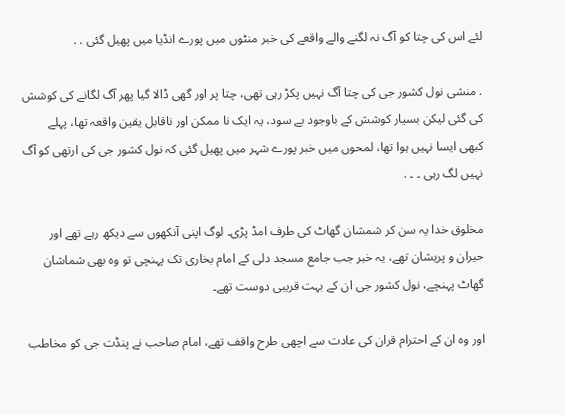لئے اس کی چتا کو آگ نہ لگنے والے واقعے کی خبر منٹوں میں پورے انڈیا میں پھیل گئی . .

. منشی نول کشور جی کی چتا آگ نہیں پکڑ رہی تھی، چتا پر اور گھی ڈالا گیا پھر آگ لگانے کی کوشش کی گئی لیکن بسیار کوشش کے باوجود بے سود، یہ ایک نا ممکن اور ناقابل یقین واقعہ تھا، پہلے کبھی ایسا نہیں ہوا تھا، لمحوں میں خبر پورے شہر میں پھیل گئی کہ نول کشور جی کی ارتھی کو آگ نہیں لگ رہی ۔ ۔ .

مخلوق خدا یہ سن کر شمشان گھاٹ کی طرف امڈ پڑی۔ لوگ اپنی آنکھوں سے دیکھ رہے تھے اور حیران و پریشان تھے، یہ خبر جب جامع مسجد دلی کے امام بخاری تک پہنچی تو وہ بھی شماشان گھاٹ پہنچے، نول کشور جی ان کے بہت قریبی دوست تھے۔

اور وہ ان کے احترام قران کی عادت سے اچھی طرح واقف تھے، امام صاحب نے پنڈت جی کو مخاطب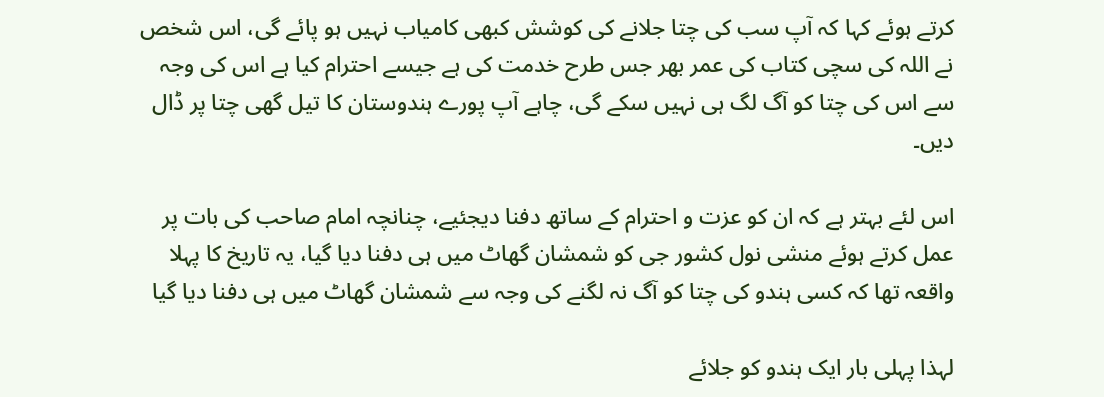کرتے ہوئے کہا کہ آپ سب کی چتا جلانے کی کوشش کبھی کامیاب نہیں ہو پائے گی، اس شخص نے اللہ کی سچی کتاب کی عمر بھر جس طرح خدمت کی ہے جیسے احترام کیا ہے اس کی وجہ سے اس کی چتا کو آگ لگ ہی نہیں سکے گی، چاہے آپ پورے ہندوستان کا تیل گھی چتا پر ڈال دیں۔

اس لئے بہتر ہے کہ ان کو عزت و احترام کے ساتھ دفنا دیجئیے، چنانچہ امام صاحب کی بات پر عمل کرتے ہوئے منشی نول کشور جی کو شمشان گھاٹ میں ہی دفنا دیا گیا، یہ تاریخ کا پہلا واقعہ تھا کہ کسی ہندو کی چتا کو آگ نہ لگنے کی وجہ سے شمشان گھاٹ میں ہی دفنا دیا گیا

لہذا پہلی بار ایک ہندو کو جلائے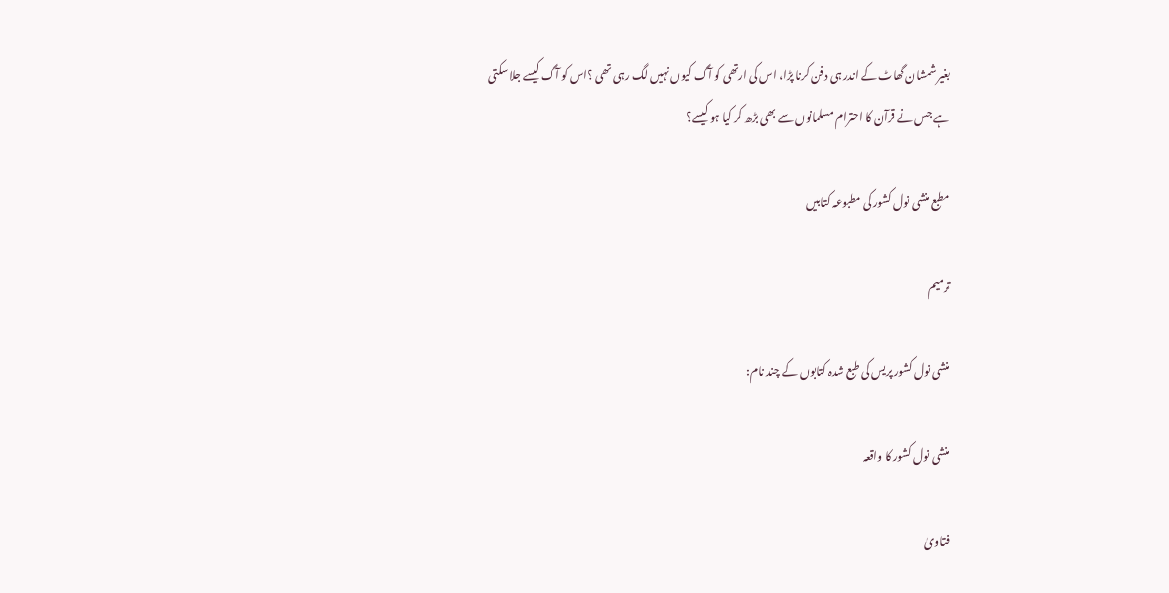بغیر شمشان گھاٹ کے اندر ہی دفن کرنا پڑا، اس کی ارتھی کو آگ کیوں نہیں لگ رہی تھی ؟اس کو آگ کیسے جلا سکتی ہے جس نے قرآن کا احترام مسلمانوں سے بھی بڑھ کر کیا ہو کیسے؟

مطبع منشی نول کشور کی مطبوعہ کتابیں

ترميم

منشی نول کشور پریس کی طبع شدہ کتابوں کے چند نام:

منشی نول کشور کا واقعہ

فتاویٰ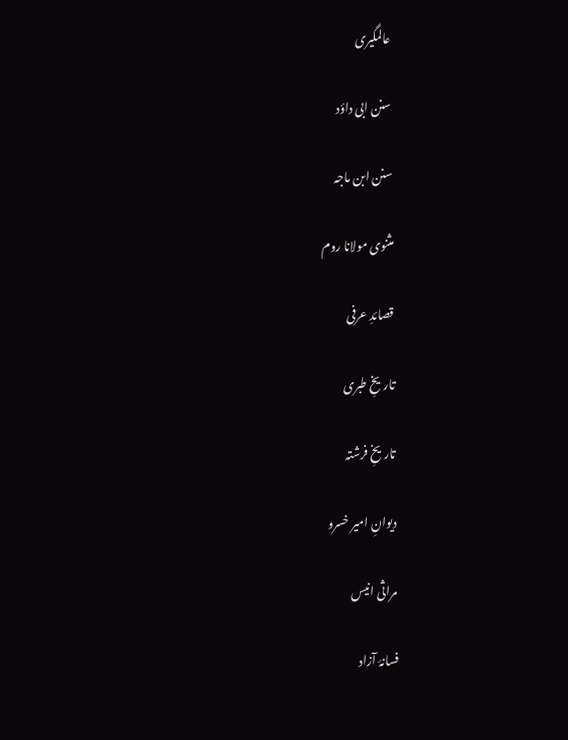عالمگیری

سنن ابی داؤد

سنن ابن ماجہ

مثنوی مولانا روم

قصائدِ عرفی

تاریخِ طبری

تاریخِ فرشتہ

دیوانِ امیر خسرو

مراثی انیس

فسانۂ آزاد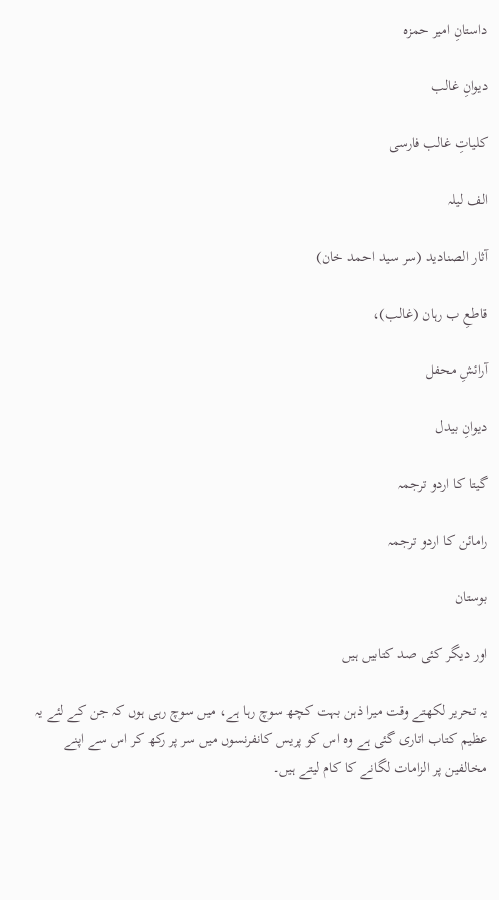داستانِ امیر حمزہ

دیوانِ غالب

کلیاتِ غالب فارسی

الف لیلہ

آثار الصنادید (سر سید احمد خان)

قاطعِ ب رہان (غالب)،

آرائشِ محفل

دیوانِ بیدل

گیتا کا اردو ترجمہ

رامائن کا اردو ترجمہ

بوستان

اور دیگر کئی صد کتابیں ہیں

یہ تحریر لکھتے وقت میرا ذہن بہت کچھ سوچ رہا ہے، میں سوچ رہی ہوں کہ جن کے لئے یہ عظیم کتاب اتاری گئی ہے وہ اس کو پریس کانفرنسوں میں سر پر رکھ کر اس سے اپنے مخالفین پر الزامات لگانے کا کام لیتے ہیں۔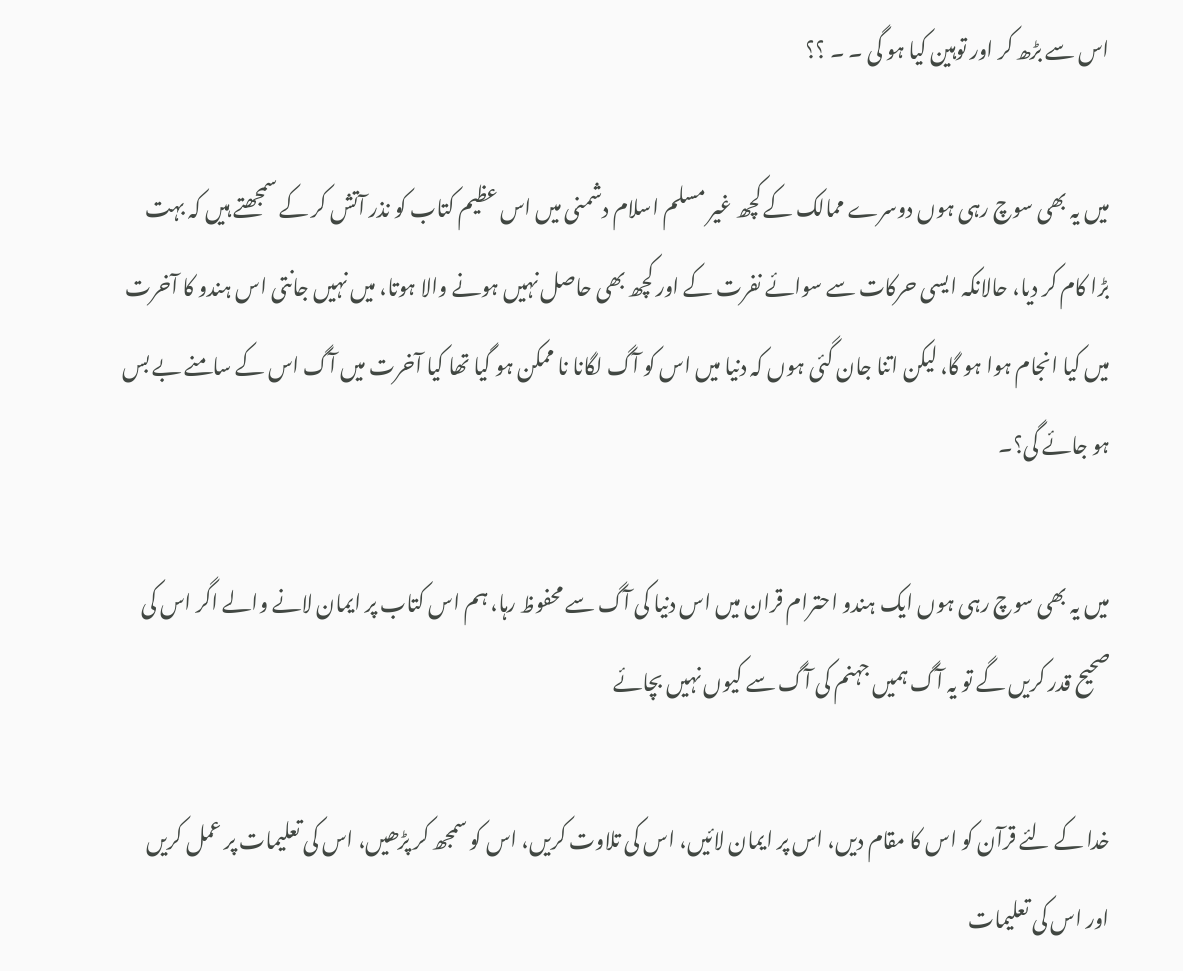اس سے بڑھ کر اور توہین کیا ہو گی ۔ ۔ ؟؟

میں یہ بھی سوچ رہی ہوں دوسرے ممالک کے کچھ غیر مسلم اسلام دشمنی میں اس عظیم کتاب کو نذر آتش کر کے سمجھتے ہیں کہ بہت بڑا کام کر دیا، حالانکہ ایسی حرکات سے سوائے نفرت کے اور کچھ بھی حاصل نہیں ہونے والا ہوتا، میں نہیں جانتی اس ہندو کا آخرت میں کیا انجام ہوا ہو گا، لیکن اتنا جان گئی ہوں کہ دنیا میں اس کو آگ لگانا نا ممکن ہو گیا تھا کیا آخرت میں آگ اس کے سامنے بے بس ہو جائے گی؟۔

میں یہ بھی سوچ رہی ہوں ایک ہندو احترام قران میں اس دنیا کی آگ سے محفوظ رہا، ہم اس کتاب پر ایمان لانے والے اگر اس کی صحیح قدر کریں گے تو یہ آگ ہمیں جہنم کی آگ سے کیوں نہیں بچائے

خدا کے لئے قرآن کو اس کا مقام دیں، اس پر ایمان لائیں، اس کی تلاوت کریں، اس کو سمجھ کر پڑھیں، اس کی تعلیمات پر عمل کریں اور اس کی تعلیمات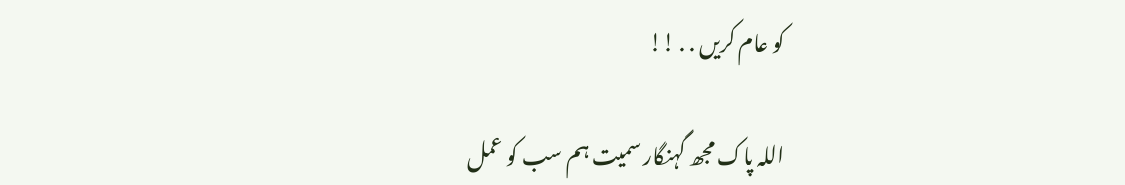کو عام کریں . . !!

اللہ پاک مجھ گہنگار سمیت ہم سب کو عمل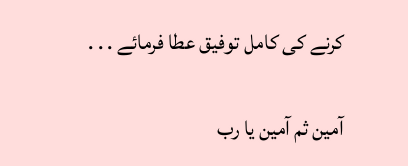کرنے کی کامل توفیق عطا فرمائے . . .

آمین ثم آمین یا رب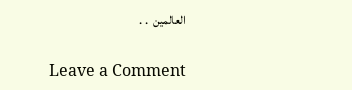العالمین  . .

Leave a Comment